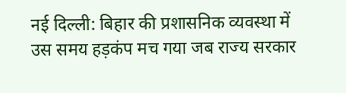नई दिल्ली: बिहार की प्रशासनिक व्यवस्था में उस समय हड़कंप मच गया जब राज्य सरकार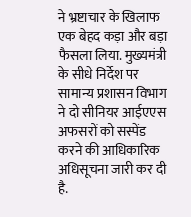ने भ्रष्टाचार के खिलाफ एक बेहद कड़ा और बड़ा फैसला लिया. मुख्यमंत्री के सीधे निर्देश पर सामान्य प्रशासन विभाग ने दो सीनियर आईएएस अफसरों को सस्पेंड करने की आधिकारिक अधिसूचना जारी कर दी है.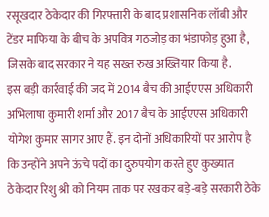रसूखदार ठेकेदार की गिरफ्तारी के बाद प्रशासनिक लॉबी और टेंडर माफिया के बीच के अपवित्र गठजोड़ का भंडाफोड़ हुआ है, जिसके बाद सरकार ने यह सख्त रुख अख्तियार किया है.
इस बड़ी कार्रवाई की जद में 2014 बैच की आईएएस अधिकारी अभिलाषा कुमारी शर्मा और 2017 बैच के आईएएस अधिकारी योगेश कुमार सागर आए हैं. इन दोनों अधिकारियों पर आरोप है कि उन्होंने अपने ऊंचे पदों का दुरुपयोग करते हुए कुख्यात ठेकेदार रिशु श्री को नियम ताक पर रखकर बड़े-बड़े सरकारी ठेके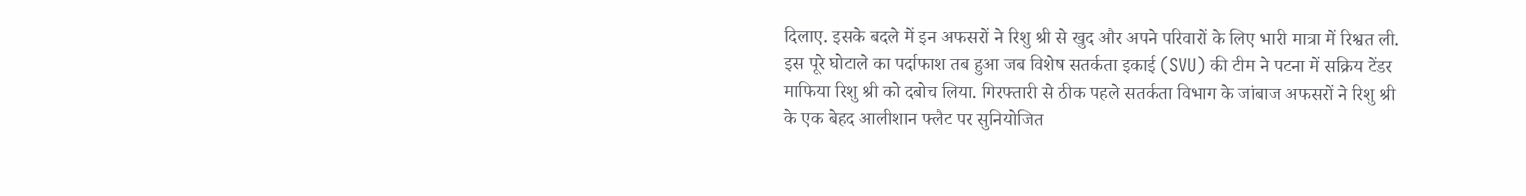दिलाए. इसके बदले में इन अफसरों ने रिशु श्री से खुद और अपने परिवारों के लिए भारी मात्रा में रिश्वत ली.
इस पूरे घोटाले का पर्दाफाश तब हुआ जब विशेष सतर्कता इकाई (SVU) की टीम ने पटना में सक्रिय टेंडर माफिया रिशु श्री को दबोच लिया. गिरफ्तारी से ठीक पहले सतर्कता विभाग के जांबाज अफसरों ने रिशु श्री के एक बेहद आलीशान फ्लैट पर सुनियोजित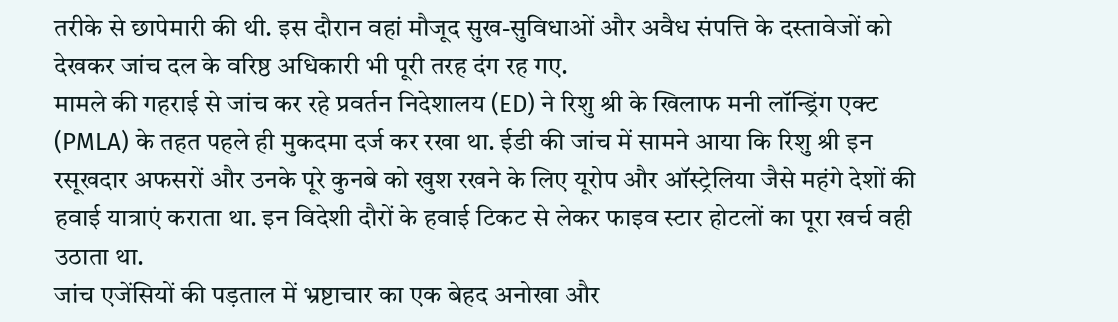तरीके से छापेमारी की थी. इस दौरान वहां मौजूद सुख-सुविधाओं और अवैध संपत्ति के दस्तावेजों को देखकर जांच दल के वरिष्ठ अधिकारी भी पूरी तरह दंग रह गए.
मामले की गहराई से जांच कर रहे प्रवर्तन निदेशालय (ED) ने रिशु श्री के खिलाफ मनी लॉन्ड्रिंग एक्ट (PMLA) के तहत पहले ही मुकदमा दर्ज कर रखा था. ईडी की जांच में सामने आया कि रिशु श्री इन रसूखदार अफसरों और उनके पूरे कुनबे को खुश रखने के लिए यूरोप और ऑस्ट्रेलिया जैसे महंगे देशों की हवाई यात्राएं कराता था. इन विदेशी दौरों के हवाई टिकट से लेकर फाइव स्टार होटलों का पूरा खर्च वही उठाता था.
जांच एजेंसियों की पड़ताल में भ्रष्टाचार का एक बेहद अनोखा और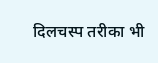दिलचस्प तरीका भी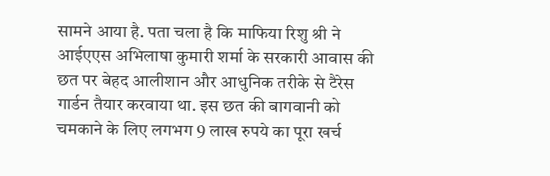सामने आया है. पता चला है कि माफिया रिशु श्री ने आईएएस अभिलाषा कुमारी शर्मा के सरकारी आवास की छत पर बेहद आलीशान और आधुनिक तरीके से टैरेस गार्डन तैयार करवाया था. इस छत की बागवानी को चमकाने के लिए लगभग 9 लाख रुपये का पूरा खर्च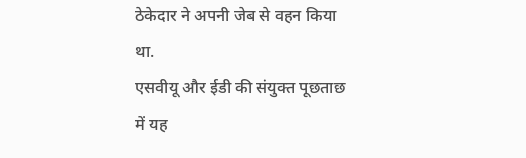ठेकेदार ने अपनी जेब से वहन किया था.
एसवीयू और ईडी की संयुक्त पूछताछ में यह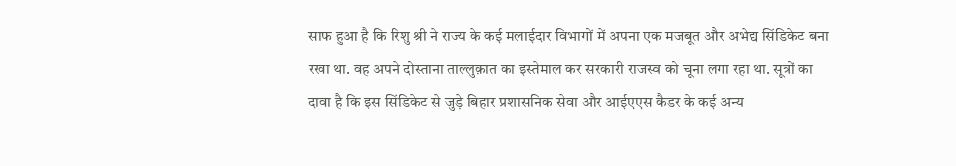साफ हुआ है कि रिशु श्री ने राज्य के कई मलाईदार विभागों में अपना एक मजबूत और अभेद्य सिंडिकेट बना रखा था. वह अपने दोस्ताना ताल्लुक़ात का इस्तेमाल कर सरकारी राजस्व को चूना लगा रहा था. सूत्रों का दावा है कि इस सिंडिकेट से जुड़े बिहार प्रशासनिक सेवा और आईएएस कैडर के कई अन्य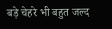बड़े चेहरे भी बहुत जल्द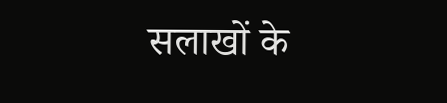सलाखों के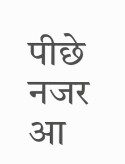पीछे नजर आ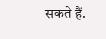सकते हैं.